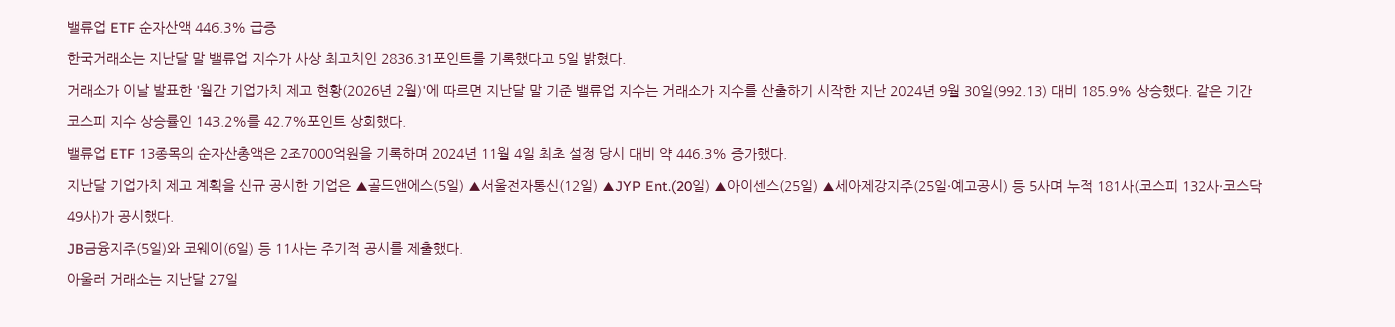밸류업 ETF 순자산액 446.3% 급증
한국거래소는 지난달 말 밸류업 지수가 사상 최고치인 2836.31포인트를 기록했다고 5일 밝혔다.
거래소가 이날 발표한 '월간 기업가치 제고 현황(2026년 2월)'에 따르면 지난달 말 기준 밸류업 지수는 거래소가 지수를 산출하기 시작한 지난 2024년 9월 30일(992.13) 대비 185.9% 상승했다. 같은 기간 코스피 지수 상승률인 143.2%를 42.7%포인트 상회했다.
밸류업 ETF 13종목의 순자산총액은 2조7000억원을 기록하며 2024년 11월 4일 최초 설정 당시 대비 약 446.3% 증가했다.
지난달 기업가치 제고 계획을 신규 공시한 기업은 ▲골드앤에스(5일) ▲서울전자통신(12일) ▲JYP Ent.(20일) ▲아이센스(25일) ▲세아제강지주(25일·예고공시) 등 5사며 누적 181사(코스피 132사·코스닥 49사)가 공시했다.
JB금융지주(5일)와 코웨이(6일) 등 11사는 주기적 공시를 제출했다.
아울러 거래소는 지난달 27일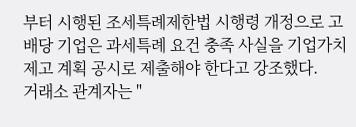부터 시행된 조세특례제한법 시행령 개정으로 고배당 기업은 과세특례 요건 충족 사실을 기업가치 제고 계획 공시로 제출해야 한다고 강조했다.
거래소 관계자는 "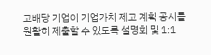고배당 기업이 기업가치 제고 계획 공시를 원활히 제출할 수 있도록 설명회 및 1:1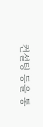컨설팅 등을 통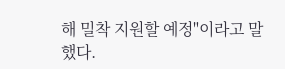해 밀착 지원할 예정"이라고 말했다.